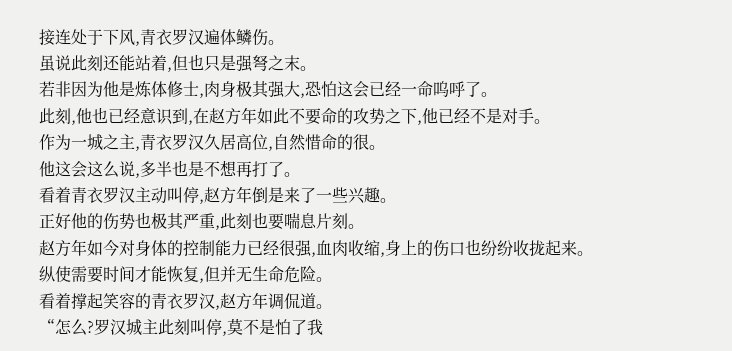接连处于下风,青衣罗汉遍体鳞伤。
虽说此刻还能站着,但也只是强弩之末。
若非因为他是炼体修士,肉身极其强大,恐怕这会已经一命呜呼了。
此刻,他也已经意识到,在赵方年如此不要命的攻势之下,他已经不是对手。
作为一城之主,青衣罗汉久居高位,自然惜命的很。
他这会这么说,多半也是不想再打了。
看着青衣罗汉主动叫停,赵方年倒是来了一些兴趣。
正好他的伤势也极其严重,此刻也要喘息片刻。
赵方年如今对身体的控制能力已经很强,血肉收缩,身上的伤口也纷纷收拢起来。
纵使需要时间才能恢复,但并无生命危险。
看着撑起笑容的青衣罗汉,赵方年调侃道。
“怎么?罗汉城主此刻叫停,莫不是怕了我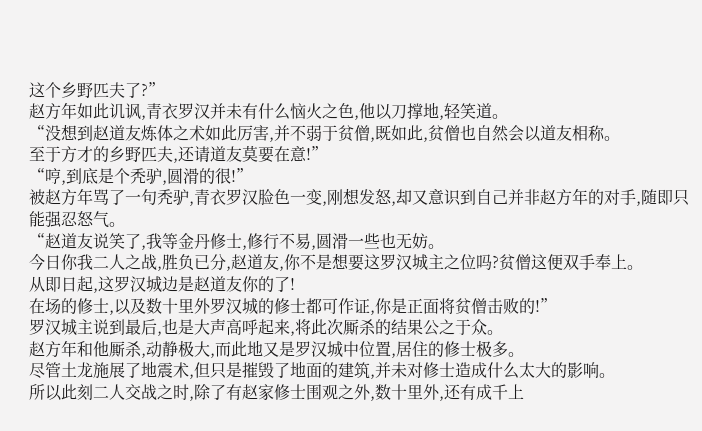这个乡野匹夫了?”
赵方年如此讥讽,青衣罗汉并未有什么恼火之色,他以刀撑地,轻笑道。
“没想到赵道友炼体之术如此厉害,并不弱于贫僧,既如此,贫僧也自然会以道友相称。
至于方才的乡野匹夫,还请道友莫要在意!”
“哼,到底是个秃驴,圆滑的很!”
被赵方年骂了一句秃驴,青衣罗汉脸色一变,刚想发怒,却又意识到自己并非赵方年的对手,随即只能强忍怒气。
“赵道友说笑了,我等金丹修士,修行不易,圆滑一些也无妨。
今日你我二人之战,胜负已分,赵道友,你不是想要这罗汉城主之位吗?贫僧这便双手奉上。
从即日起,这罗汉城边是赵道友你的了!
在场的修士,以及数十里外罗汉城的修士都可作证,你是正面将贫僧击败的!”
罗汉城主说到最后,也是大声高呼起来,将此次厮杀的结果公之于众。
赵方年和他厮杀,动静极大,而此地又是罗汉城中位置,居住的修士极多。
尽管土龙施展了地震术,但只是摧毁了地面的建筑,并未对修士造成什么太大的影响。
所以此刻二人交战之时,除了有赵家修士围观之外,数十里外,还有成千上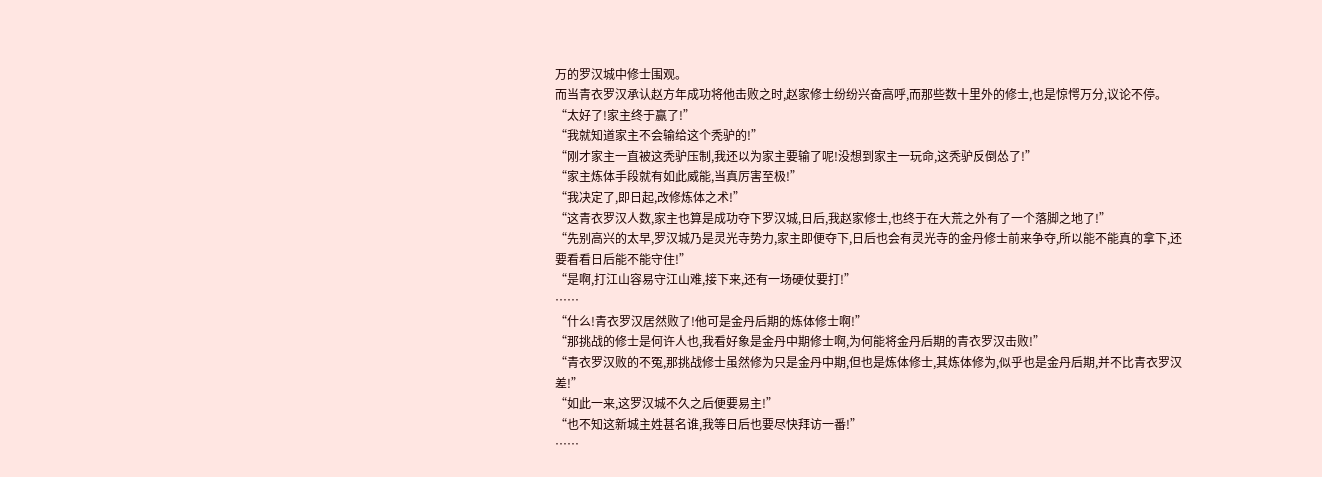万的罗汉城中修士围观。
而当青衣罗汉承认赵方年成功将他击败之时,赵家修士纷纷兴奋高呼,而那些数十里外的修士,也是惊愕万分,议论不停。
“太好了!家主终于赢了!”
“我就知道家主不会输给这个秃驴的!”
“刚才家主一直被这秃驴压制,我还以为家主要输了呢!没想到家主一玩命,这秃驴反倒怂了!”
“家主炼体手段就有如此威能,当真厉害至极!”
“我决定了,即日起,改修炼体之术!”
“这青衣罗汉人数,家主也算是成功夺下罗汉城,日后,我赵家修士,也终于在大荒之外有了一个落脚之地了!”
“先别高兴的太早,罗汉城乃是灵光寺势力,家主即便夺下,日后也会有灵光寺的金丹修士前来争夺,所以能不能真的拿下,还要看看日后能不能守住!”
“是啊,打江山容易守江山难,接下来,还有一场硬仗要打!”
……
“什么!青衣罗汉居然败了!他可是金丹后期的炼体修士啊!”
“那挑战的修士是何许人也,我看好象是金丹中期修士啊,为何能将金丹后期的青衣罗汉击败!”
“青衣罗汉败的不冤,那挑战修士虽然修为只是金丹中期,但也是炼体修士,其炼体修为,似乎也是金丹后期,并不比青衣罗汉差!”
“如此一来,这罗汉城不久之后便要易主!”
“也不知这新城主姓甚名谁,我等日后也要尽快拜访一番!”
……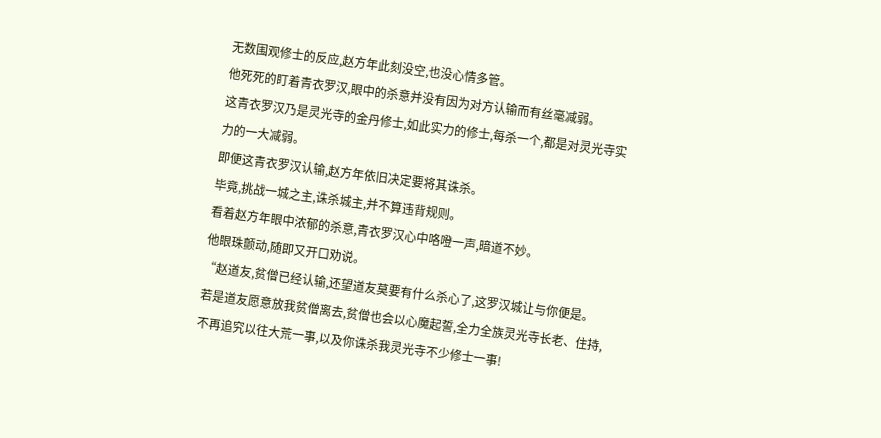无数围观修士的反应,赵方年此刻没空,也没心情多管。
他死死的盯着青衣罗汉,眼中的杀意并没有因为对方认输而有丝毫减弱。
这青衣罗汉乃是灵光寺的金丹修士,如此实力的修士,每杀一个,都是对灵光寺实力的一大减弱。
即便这青衣罗汉认输,赵方年依旧决定要将其诛杀。
毕竟,挑战一城之主,诛杀城主,并不算违背规则。
看着赵方年眼中浓郁的杀意,青衣罗汉心中咯噔一声,暗道不妙。
他眼珠颤动,随即又开口劝说。
“赵道友,贫僧已经认输,还望道友莫要有什么杀心了,这罗汉城让与你便是。
若是道友愿意放我贫僧离去,贫僧也会以心魔起誓,全力全族灵光寺长老、住持,不再追究以往大荒一事,以及你诛杀我灵光寺不少修士一事!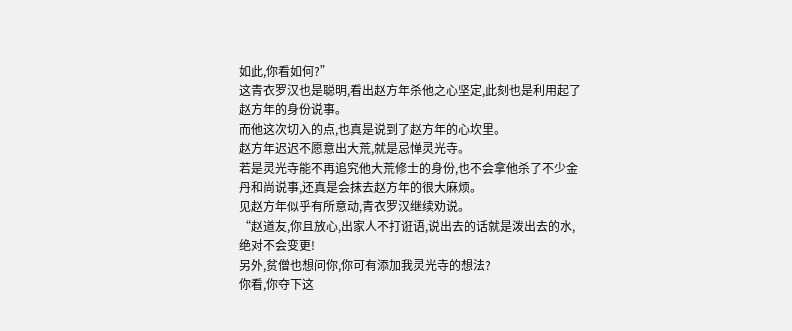如此,你看如何?”
这青衣罗汉也是聪明,看出赵方年杀他之心坚定,此刻也是利用起了赵方年的身份说事。
而他这次切入的点,也真是说到了赵方年的心坎里。
赵方年迟迟不愿意出大荒,就是忌惮灵光寺。
若是灵光寺能不再追究他大荒修士的身份,也不会拿他杀了不少金丹和尚说事,还真是会抹去赵方年的很大麻烦。
见赵方年似乎有所意动,青衣罗汉继续劝说。
“赵道友,你且放心,出家人不打诳语,说出去的话就是泼出去的水,绝对不会变更!
另外,贫僧也想问你,你可有添加我灵光寺的想法?
你看,你夺下这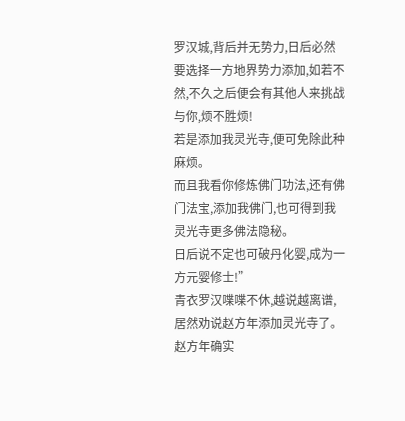罗汉城,背后并无势力,日后必然要选择一方地界势力添加,如若不然,不久之后便会有其他人来挑战与你,烦不胜烦!
若是添加我灵光寺,便可免除此种麻烦。
而且我看你修炼佛门功法,还有佛门法宝,添加我佛门,也可得到我灵光寺更多佛法隐秘。
日后说不定也可破丹化婴,成为一方元婴修士!”
青衣罗汉喋喋不休,越说越离谱,居然劝说赵方年添加灵光寺了。
赵方年确实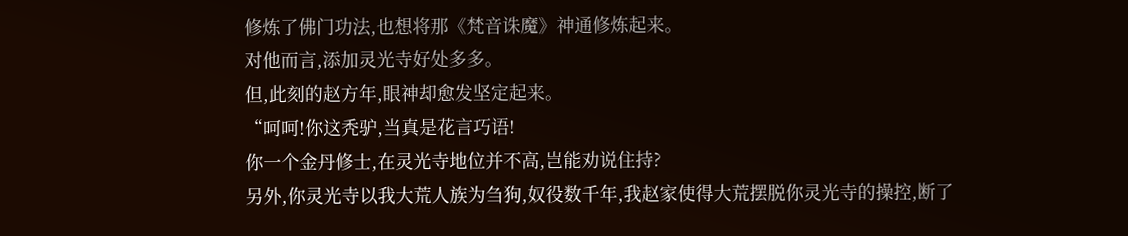修炼了佛门功法,也想将那《梵音诛魔》神通修炼起来。
对他而言,添加灵光寺好处多多。
但,此刻的赵方年,眼神却愈发坚定起来。
“呵呵!你这秃驴,当真是花言巧语!
你一个金丹修士,在灵光寺地位并不高,岂能劝说住持?
另外,你灵光寺以我大荒人族为刍狗,奴役数千年,我赵家使得大荒摆脱你灵光寺的操控,断了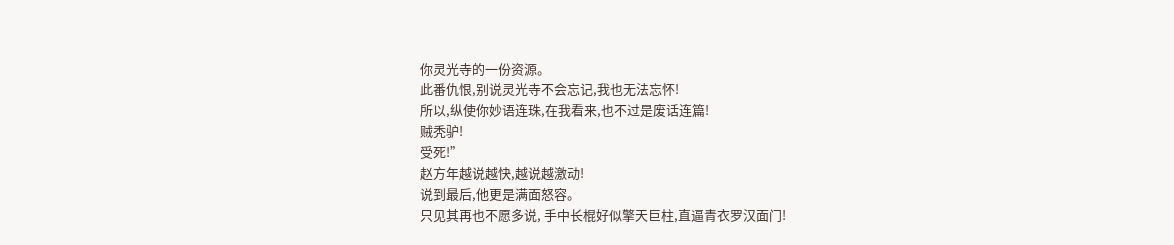你灵光寺的一份资源。
此番仇恨,别说灵光寺不会忘记,我也无法忘怀!
所以,纵使你妙语连珠,在我看来,也不过是废话连篇!
贼秃驴!
受死!”
赵方年越说越快,越说越激动!
说到最后,他更是满面怒容。
只见其再也不愿多说, 手中长棍好似擎天巨柱,直逼青衣罗汉面门!